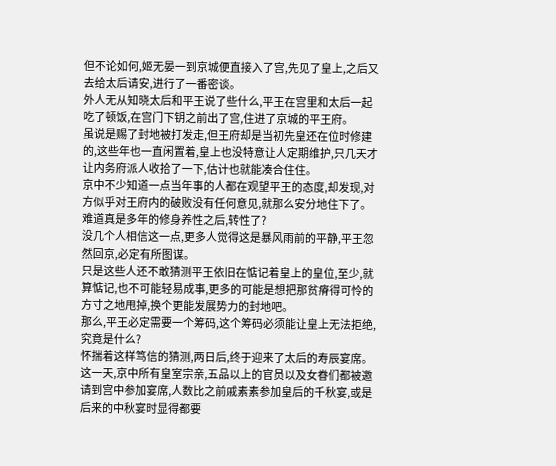但不论如何,姬无晏一到京城便直接入了宫,先见了皇上,之后又去给太后请安,进行了一番密谈。
外人无从知晓太后和平王说了些什么,平王在宫里和太后一起吃了顿饭,在宫门下钥之前出了宫,住进了京城的平王府。
虽说是赐了封地被打发走,但王府却是当初先皇还在位时修建的,这些年也一直闲置着,皇上也没特意让人定期维护,只几天才让内务府派人收拾了一下,估计也就能凑合住住。
京中不少知道一点当年事的人都在观望平王的态度,却发现,对方似乎对王府内的破败没有任何意见,就那么安分地住下了。
难道真是多年的修身养性之后,转性了?
没几个人相信这一点,更多人觉得这是暴风雨前的平静,平王忽然回京,必定有所图谋。
只是这些人还不敢猜测平王依旧在惦记着皇上的皇位,至少,就算惦记,也不可能轻易成事,更多的可能是想把那贫瘠得可怜的方寸之地甩掉,换个更能发展势力的封地吧。
那么,平王必定需要一个筹码,这个筹码必须能让皇上无法拒绝,究竟是什么?
怀揣着这样笃信的猜测,两日后,终于迎来了太后的寿辰宴席。
这一天,京中所有皇室宗亲,五品以上的官员以及女眷们都被邀请到宫中参加宴席,人数比之前戚素素参加皇后的千秋宴,或是后来的中秋宴时显得都要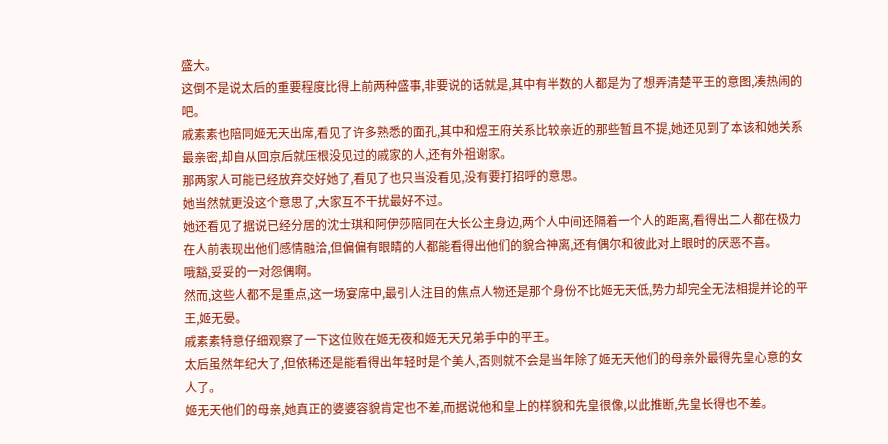盛大。
这倒不是说太后的重要程度比得上前两种盛事,非要说的话就是,其中有半数的人都是为了想弄清楚平王的意图,凑热闹的吧。
戚素素也陪同姬无天出席,看见了许多熟悉的面孔,其中和煜王府关系比较亲近的那些暂且不提,她还见到了本该和她关系最亲密,却自从回京后就压根没见过的戚家的人,还有外祖谢家。
那两家人可能已经放弃交好她了,看见了也只当没看见,没有要打招呼的意思。
她当然就更没这个意思了,大家互不干扰最好不过。
她还看见了据说已经分居的沈士琪和阿伊莎陪同在大长公主身边,两个人中间还隔着一个人的距离,看得出二人都在极力在人前表现出他们感情融洽,但偏偏有眼睛的人都能看得出他们的貌合神离,还有偶尔和彼此对上眼时的厌恶不喜。
哦豁,妥妥的一对怨偶啊。
然而,这些人都不是重点,这一场宴席中,最引人注目的焦点人物还是那个身份不比姬无天低,势力却完全无法相提并论的平王,姬无晏。
戚素素特意仔细观察了一下这位败在姬无夜和姬无天兄弟手中的平王。
太后虽然年纪大了,但依稀还是能看得出年轻时是个美人,否则就不会是当年除了姬无天他们的母亲外最得先皇心意的女人了。
姬无天他们的母亲,她真正的婆婆容貌肯定也不差,而据说他和皇上的样貌和先皇很像,以此推断,先皇长得也不差。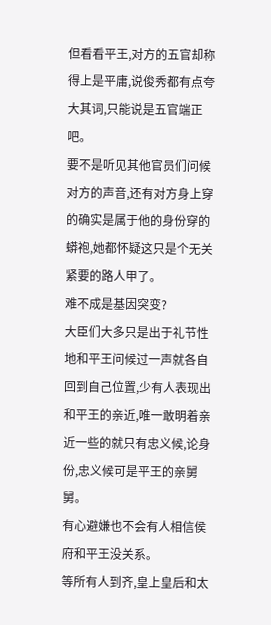但看看平王,对方的五官却称得上是平庸,说俊秀都有点夸大其词,只能说是五官端正吧。
要不是听见其他官员们问候对方的声音,还有对方身上穿的确实是属于他的身份穿的蟒袍,她都怀疑这只是个无关紧要的路人甲了。
难不成是基因突变?
大臣们大多只是出于礼节性地和平王问候过一声就各自回到自己位置,少有人表现出和平王的亲近,唯一敢明着亲近一些的就只有忠义候,论身份,忠义候可是平王的亲舅舅。
有心避嫌也不会有人相信侯府和平王没关系。
等所有人到齐,皇上皇后和太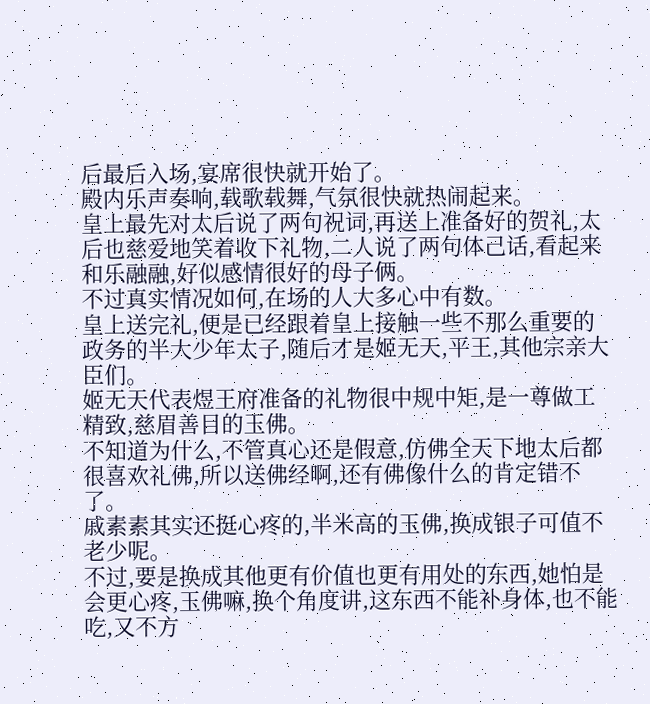后最后入场,宴席很快就开始了。
殿内乐声奏响,载歌载舞,气氛很快就热闹起来。
皇上最先对太后说了两句祝词,再送上准备好的贺礼,太后也慈爱地笑着收下礼物,二人说了两句体己话,看起来和乐融融,好似感情很好的母子俩。
不过真实情况如何,在场的人大多心中有数。
皇上送完礼,便是已经跟着皇上接触一些不那么重要的政务的半大少年太子,随后才是姬无天,平王,其他宗亲大臣们。
姬无天代表煜王府准备的礼物很中规中矩,是一尊做工精致,慈眉善目的玉佛。
不知道为什么,不管真心还是假意,仿佛全天下地太后都很喜欢礼佛,所以送佛经啊,还有佛像什么的肯定错不了。
戚素素其实还挺心疼的,半米高的玉佛,换成银子可值不老少呢。
不过,要是换成其他更有价值也更有用处的东西,她怕是会更心疼,玉佛嘛,换个角度讲,这东西不能补身体,也不能吃,又不方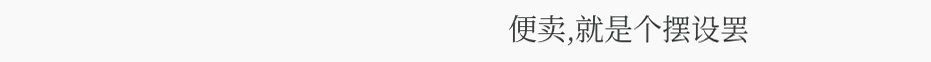便卖,就是个摆设罢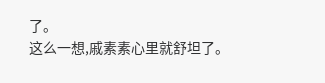了。
这么一想,戚素素心里就舒坦了。